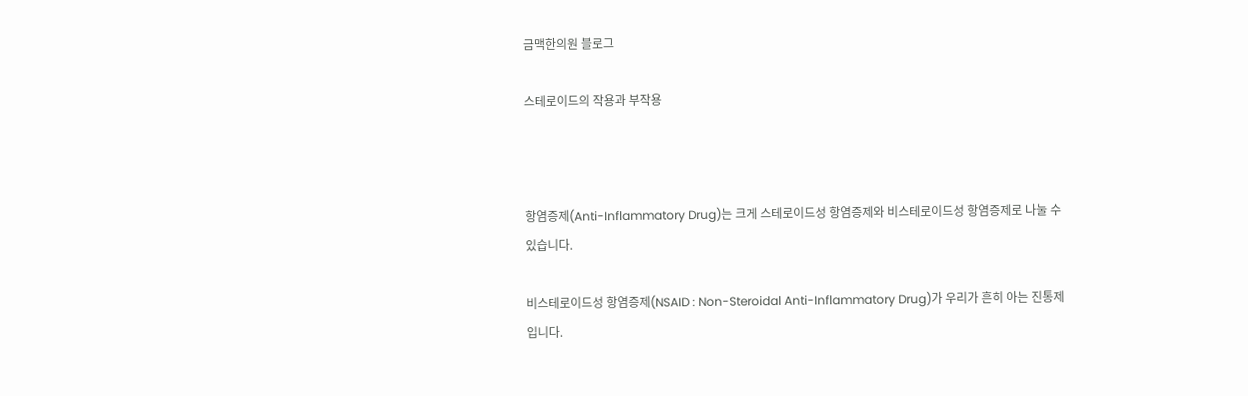금맥한의원 블로그

스테로이드의 작용과 부작용



항염증제(Anti-Inflammatory Drug)는 크게 스테로이드성 항염증제와 비스테로이드성 항염증제로 나눌 수 있습니다.

비스테로이드성 항염증제(NSAID : Non-Steroidal Anti-Inflammatory Drug)가 우리가 흔히 아는 진통제입니다.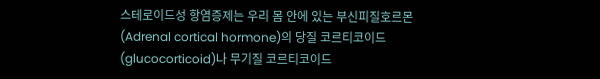스테로이드성 항염증제는 우리 몸 안에 있는 부신피질호르몬(Adrenal cortical hormone)의 당질 코르티코이드(glucocorticoid)나 무기질 코르티코이드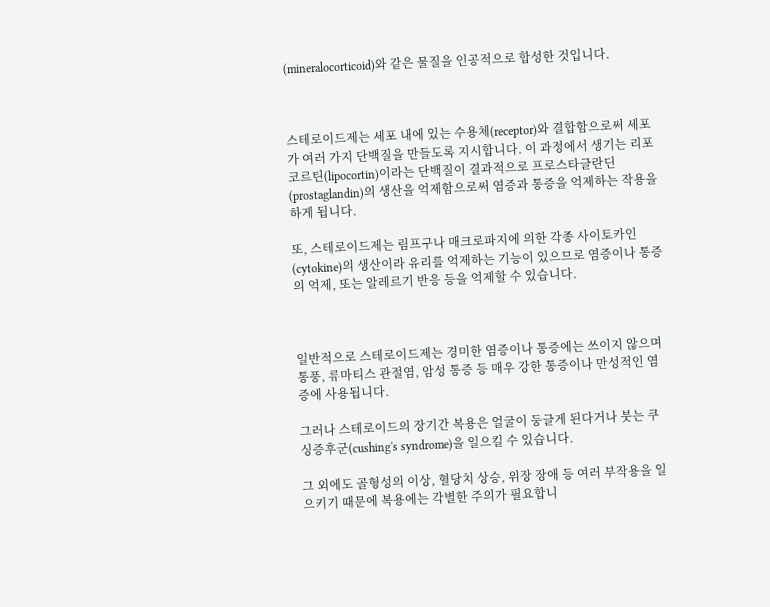(mineralocorticoid)와 같은 물질을 인공적으로 합성한 것입니다.



스테로이드제는 세포 내에 있는 수용체(receptor)와 결합함으로써 세포가 여러 가지 단백질을 만들도록 지시합니다. 이 과정에서 생기는 리포코르틴(lipocortin)이라는 단백질이 결과적으로 프로스타글란딘(prostaglandin)의 생산을 억제함으로써 염증과 통증을 억제하는 작용을 하게 됩니다.

또, 스테로이드제는 림프구나 매크로파지에 의한 각종 사이토카인(cytokine)의 생산이라 유리를 억제하는 기능이 있으므로 염증이나 통증의 억제, 또는 알레르기 반응 등을 억제할 수 있습니다.



일반적으로 스테로이드제는 경미한 염증이나 통증에는 쓰이지 않으며 통풍, 류마티스 관절염, 암성 통증 등 매우 강한 통증이나 만성적인 염증에 사용됩니다.

그러나 스테로이드의 장기간 복용은 얼굴이 둥글게 된다거나 붓는 쿠싱증후군(cushing's syndrome)을 일으킬 수 있습니다.

그 외에도 골형성의 이상, 혈당치 상승, 위장 장애 등 여러 부작용을 일으키기 때문에 복용에는 각별한 주의가 필요합니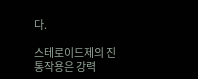다.

스테로이드제의 진통작용은 강력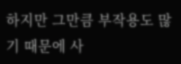하지만 그만큼 부작용도 많기 때문에 사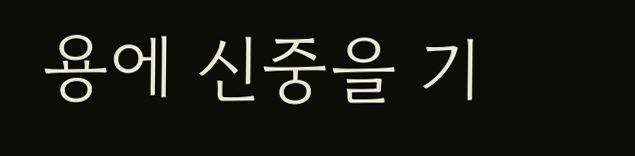용에 신중을 기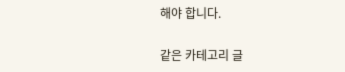해야 합니다.

같은 카테고리 글